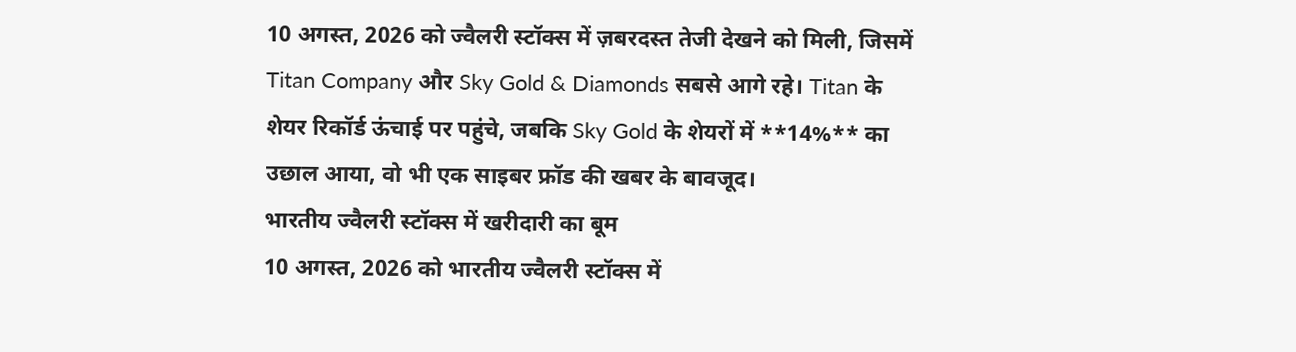10 अगस्त, 2026 को ज्वैलरी स्टॉक्स में ज़बरदस्त तेजी देखने को मिली, जिसमें Titan Company और Sky Gold & Diamonds सबसे आगे रहे। Titan के शेयर रिकॉर्ड ऊंचाई पर पहुंचे, जबकि Sky Gold के शेयरों में **14%** का उछाल आया, वो भी एक साइबर फ्रॉड की खबर के बावजूद।
भारतीय ज्वैलरी स्टॉक्स में खरीदारी का बूम
10 अगस्त, 2026 को भारतीय ज्वैलरी स्टॉक्स में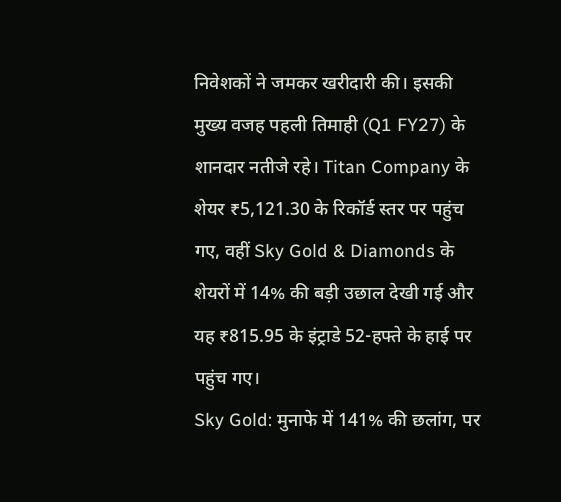निवेशकों ने जमकर खरीदारी की। इसकी मुख्य वजह पहली तिमाही (Q1 FY27) के शानदार नतीजे रहे। Titan Company के शेयर ₹5,121.30 के रिकॉर्ड स्तर पर पहुंच गए, वहीं Sky Gold & Diamonds के शेयरों में 14% की बड़ी उछाल देखी गई और यह ₹815.95 के इंट्राडे 52-हफ्ते के हाई पर पहुंच गए।
Sky Gold: मुनाफे में 141% की छलांग, पर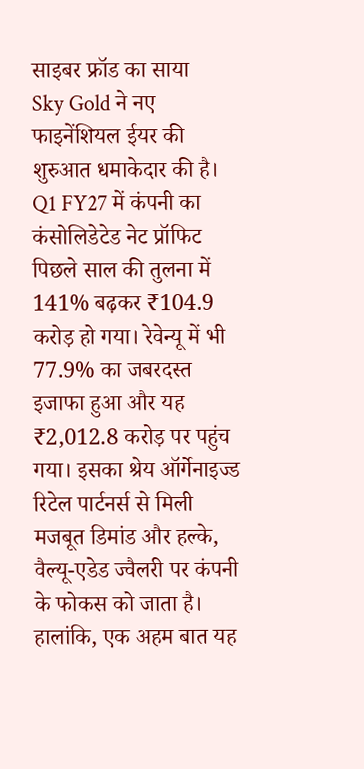साइबर फ्रॉड का साया
Sky Gold ने नए फाइनेंशियल ईयर की शुरुआत धमाकेदार की है। Q1 FY27 में कंपनी का कंसोलिडेटेड नेट प्रॉफिट पिछले साल की तुलना में 141% बढ़कर ₹104.9 करोड़ हो गया। रेवेन्यू में भी 77.9% का जबरदस्त इजाफा हुआ और यह ₹2,012.8 करोड़ पर पहुंच गया। इसका श्रेय ऑर्गेनाइज्ड रिटेल पार्टनर्स से मिली मजबूत डिमांड और हल्के, वैल्यू-एडेड ज्वैलरी पर कंपनी के फोकस को जाता है।
हालांकि, एक अहम बात यह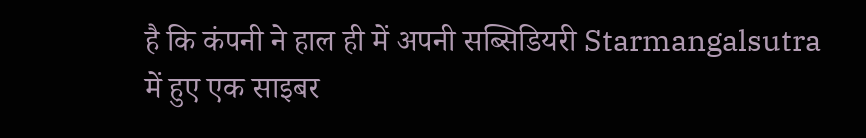है कि कंपनी ने हाल ही में अपनी सब्सिडियरी Starmangalsutra में हुए एक साइबर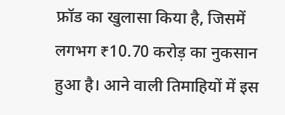फ्रॉड का खुलासा किया है, जिसमें लगभग ₹10.70 करोड़ का नुकसान हुआ है। आने वाली तिमाहियों में इस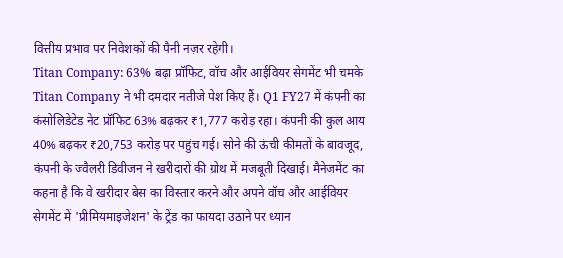वित्तीय प्रभाव पर निवेशकों की पैनी नज़र रहेगी।
Titan Company: 63% बढ़ा प्रॉफिट, वॉच और आईवियर सेगमेंट भी चमके
Titan Company ने भी दमदार नतीजे पेश किए हैं। Q1 FY27 में कंपनी का कंसोलिडेटेड नेट प्रॉफिट 63% बढ़कर ₹1,777 करोड़ रहा। कंपनी की कुल आय 40% बढ़कर ₹20,753 करोड़ पर पहुंच गई। सोने की ऊंची कीमतों के बावजूद, कंपनी के ज्वैलरी डिवीजन ने खरीदारों की ग्रोथ में मजबूती दिखाई। मैनेजमेंट का कहना है कि वे खरीदार बेस का विस्तार करने और अपने वॉच और आईवियर सेगमेंट में 'प्रीमियमाइजेशन' के ट्रेंड का फायदा उठाने पर ध्यान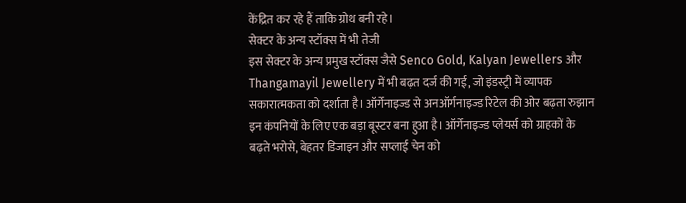केंद्रित कर रहे हैं ताकि ग्रोथ बनी रहे।
सेक्टर के अन्य स्टॉक्स में भी तेजी
इस सेक्टर के अन्य प्रमुख स्टॉक्स जैसे Senco Gold, Kalyan Jewellers और Thangamayil Jewellery में भी बढ़त दर्ज की गई, जो इंडस्ट्री में व्यापक सकारात्मकता को दर्शाता है। ऑर्गेनाइज्ड से अनऑर्गनाइज्ड रिटेल की ओर बढ़ता रुझान इन कंपनियों के लिए एक बड़ा बूस्टर बना हुआ है। ऑर्गेनाइज्ड प्लेयर्स को ग्राहकों के बढ़ते भरोसे, बेहतर डिजाइन और सप्लाई चेन को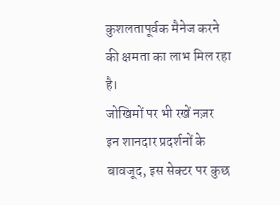कुशलतापूर्वक मैनेज करने की क्षमता का लाभ मिल रहा है।
जोखिमों पर भी रखें नज़र
इन शानदार प्रदर्शनों के बावजूद, इस सेक्टर पर कुछ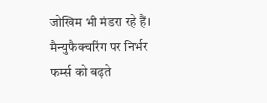जोखिम भी मंडरा रहे हैं। मैन्युफैक्चरिंग पर निर्भर फर्म्स को बढ़ते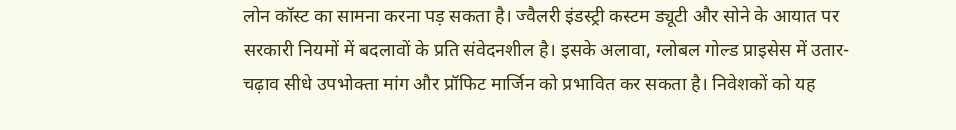लोन कॉस्ट का सामना करना पड़ सकता है। ज्वैलरी इंडस्ट्री कस्टम ड्यूटी और सोने के आयात पर सरकारी नियमों में बदलावों के प्रति संवेदनशील है। इसके अलावा, ग्लोबल गोल्ड प्राइसेस में उतार-चढ़ाव सीधे उपभोक्ता मांग और प्रॉफिट मार्जिन को प्रभावित कर सकता है। निवेशकों को यह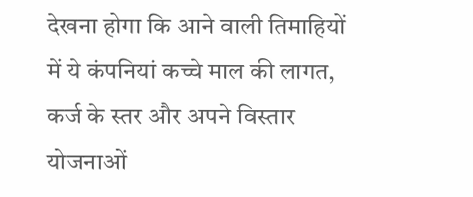देखना होगा कि आने वाली तिमाहियों में ये कंपनियां कच्चे माल की लागत, कर्ज के स्तर और अपने विस्तार योजनाओं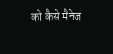को कैसे मैनेज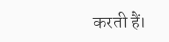करती हैं।